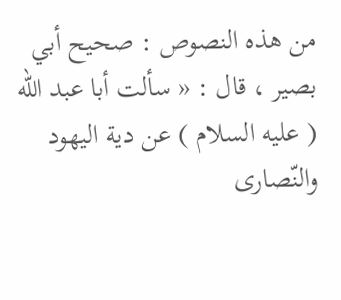من هذه النصوص : صحيح أبي بصير ، قال : « سألت أبا عبد الله ( عليه السلام ) عن دية اليهود والنّصارى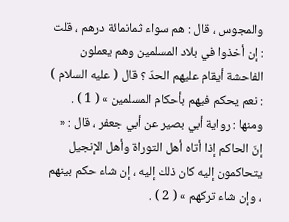والمجوس ، قال : هم سواء ثمانمائة درهم ، قلت : إن أخذوا في بلاد المسلمين وهم يعملون الفاحشة أيقام عليهم الحدّ ؟ قال ( عليه السلام ) : نعم يحكم فيهم بأحكام المسلمين » ( 1 ) .
ومنها : رواية أبي بصير عن أبي جعفر ، قال : « إنّ الحاكم إذا أتاه أهل التوراة وأهل الإنجيل يتحاكمون إليه كان ذلك إليه ، إن شاء حكم بينهم ، وإن شاء تركهم » ( 2 ) .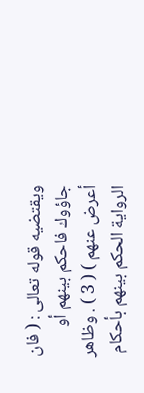ويقتضيه قوله تعالى : ( فان جاؤوك فاحكم بينهم أو أعرض عنهم ) ( 3 ) . وظاهر الرواية الحكم بينهم بأحكام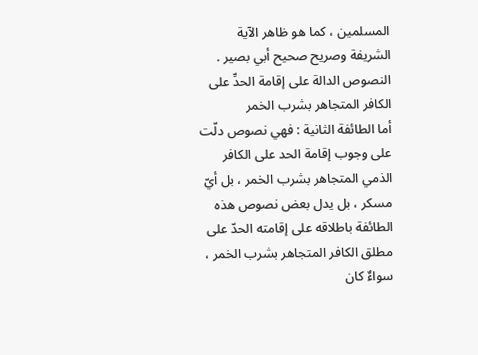المسلمين ، كما هو ظاهر الآية الشريفة وصريح صحيح أبي بصير .
النصوص الدالة على إقامة الحدِّ على الكافر المتجاهر بشرب الخمر
أما الطائفة الثانية : فهي نصوص دلّت على وجوب إقامة الحد على الكافر الذمي المتجاهر بشرب الخمر ، بل أيّ مسكر ، بل يدل بعض نصوص هذه الطائفة باطلاقه على إقامته الحدّ على مطلق الكافر المتجاهر بشرب الخمر ، سواءٌ كان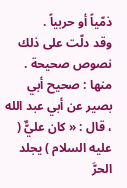ذمّياً أو حربياً .
وقد دلّت على ذلك نصوص صحيحة .
منها : صحيح أبي بصير عن أبي عبد الله ، قال : « كان عليٌّ ( عليه السلام ) يجلد الحرَّ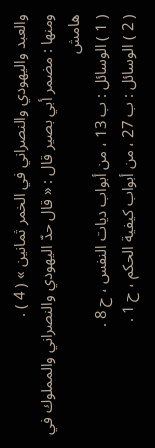والعبد واليهودي والنصراني في الخمر ثمانين » ( 4 ) .
ومنها : مضمر أبي بصير قال : « قال حدّ اليهودي والنصراني والمملوك في
هامش
( 1 ) الوسائل : ب 13 ، من أبواب ديات النفس ، ح 8 .
( 2 ) الوسائل : ب 27 ، من أبواب كيفية الحكم ، ح 1 .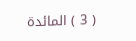( 3 ) المائدة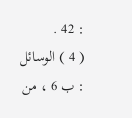: 42 .
( 4 ) الوسائل : ب 6 ، من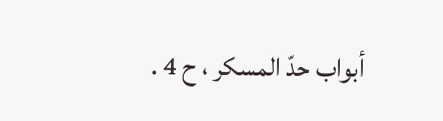أبواب حدّ المسكر ، ح 4 .